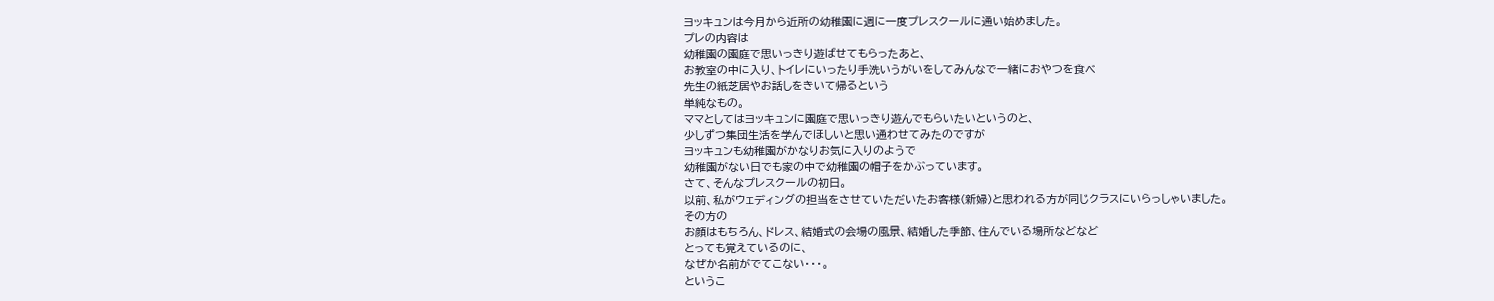ヨッキュンは今月から近所の幼稚園に週に一度プレスクールに通い始めました。
プレの内容は
幼稚園の園庭で思いっきり遊ばせてもらったあと、
お教室の中に入り、トイレにいったり手洗いうがいをしてみんなで一緒におやつを食べ
先生の紙芝居やお話しをきいて帰るという
単純なもの。
ママとしてはヨッキュンに園庭で思いっきり遊んでもらいたいというのと、
少しずつ集団生活を学んでほしいと思い通わせてみたのですが
ヨッキュンも幼稚園がかなりお気に入りのようで
幼稚園がない日でも家の中で幼稚園の帽子をかぶっています。
さて、そんなプレスクールの初日。
以前、私がウェディングの担当をさせていただいたお客様(新婦)と思われる方が同じクラスにいらっしゃいました。
その方の
お顔はもちろん、ドレス、結婚式の会場の風景、結婚した季節、住んでいる場所などなど
とっても覚えているのに、
なぜか名前がでてこない・・・。
というこ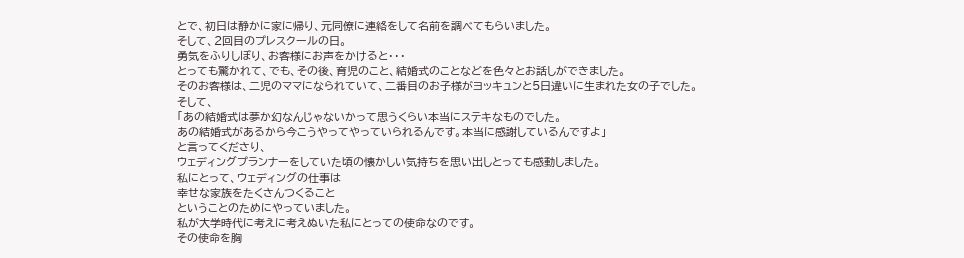とで、初日は静かに家に帰り、元同僚に連絡をして名前を調べてもらいました。
そして、2回目のプレスクールの日。
勇気をふりしぼり、お客様にお声をかけると・・・
とっても驚かれて、でも、その後、育児のこと、結婚式のことなどを色々とお話しができました。
そのお客様は、二児のママになられていて、二番目のお子様がヨッキュンと5日違いに生まれた女の子でした。
そして、
「あの結婚式は夢か幻なんじゃないかって思うくらい本当にステキなものでした。
あの結婚式があるから今こうやってやっていられるんです。本当に感謝しているんですよ」
と言ってくださり、
ウェディングプランナーをしていた頃の懐かしい気持ちを思い出しとっても感動しました。
私にとって、ウェディングの仕事は
幸せな家族をたくさんつくること
ということのためにやっていました。
私が大学時代に考えに考えぬいた私にとっての使命なのです。
その使命を胸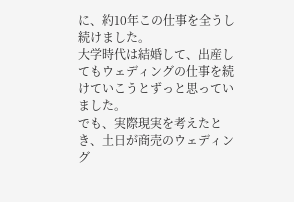に、約10年この仕事を全うし続けました。
大学時代は結婚して、出産してもウェディングの仕事を続けていこうとずっと思っていました。
でも、実際現実を考えたとき、土日が商売のウェディング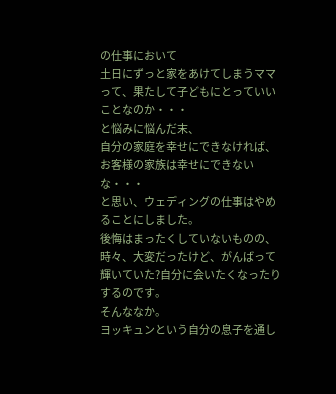の仕事において
土日にずっと家をあけてしまうママって、果たして子どもにとっていいことなのか・・・
と悩みに悩んだ末、
自分の家庭を幸せにできなければ、お客様の家族は幸せにできないな・・・
と思い、ウェディングの仕事はやめることにしました。
後悔はまったくしていないものの、
時々、大変だったけど、がんばって輝いていた?自分に会いたくなったりするのです。
そんななか。
ヨッキュンという自分の息子を通し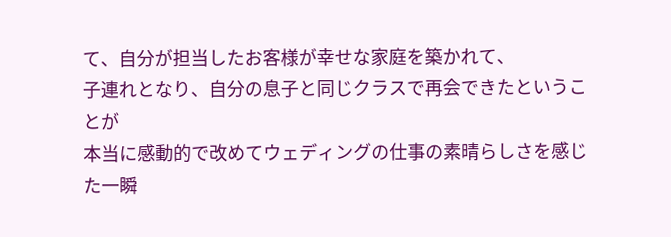て、自分が担当したお客様が幸せな家庭を築かれて、
子連れとなり、自分の息子と同じクラスで再会できたということが
本当に感動的で改めてウェディングの仕事の素晴らしさを感じた一瞬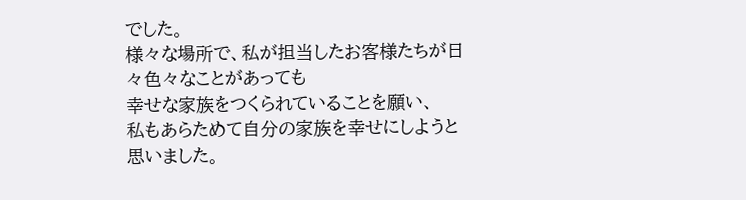でした。
様々な場所で、私が担当したお客様たちが日々色々なことがあっても
幸せな家族をつくられていることを願い、
私もあらためて自分の家族を幸せにしようと思いました。